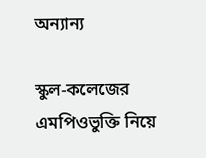অন্যান্য

স্কুল-কলেজের এমপিওভুক্তি নিয়ে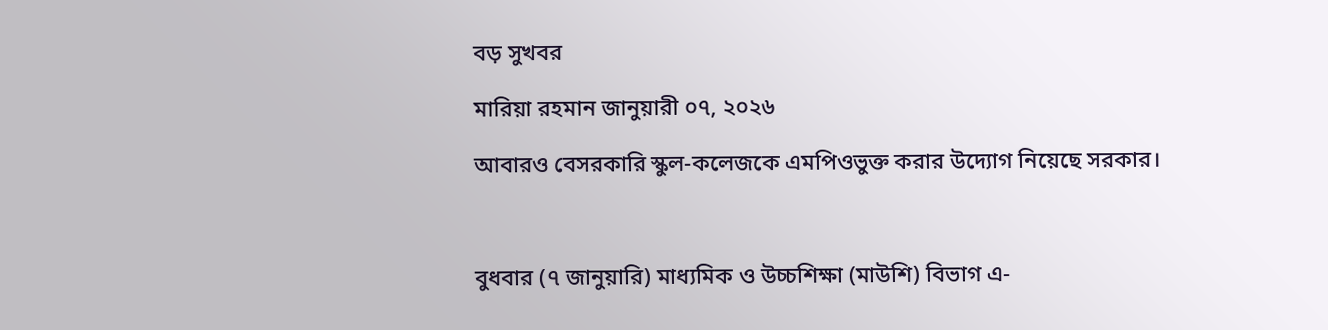বড় সুখবর

মারিয়া রহমান জানুয়ারী ০৭, ২০২৬

আবারও বেসরকারি স্কুল-কলেজকে এমপিওভুক্ত করার উদ্যোগ নিয়েছে সরকার।



বুধবার (৭ জানুয়ারি) মাধ্যমিক ও উচ্চশিক্ষা (মাউশি) বিভাগ এ-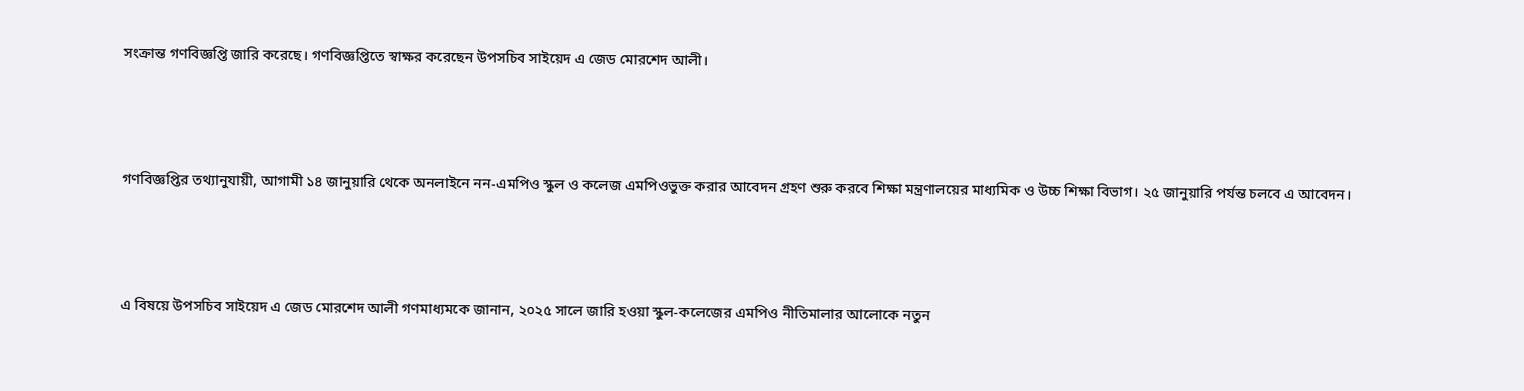সংক্রান্ত গণবিজ্ঞপ্তি জারি করেছে। গণবিজ্ঞপ্তিতে স্বাক্ষর করেছেন উপসচিব সাইয়েদ এ জেড মোরশেদ আলী।



গণবিজ্ঞপ্তির তথ্যানুযায়ী, আগামী ১৪ জানুয়ারি থেকে অনলাইনে নন-এমপিও স্কুল ও কলেজ এমপিওভুক্ত করার আবেদন গ্রহণ শুরু করবে শিক্ষা মন্ত্রণালয়ের মাধ্যমিক ও উচ্চ শিক্ষা বিভাগ। ২৫ জানুয়ারি পর্যন্ত চলবে এ আবেদন।



এ বিষয়ে উপসচিব সাইয়েদ এ জেড মোরশেদ আলী গণমাধ্যমকে জানান, ২০২৫ সালে জারি হওয়া স্কুল-কলেজের এমপিও নীতিমালার আলোকে নতুন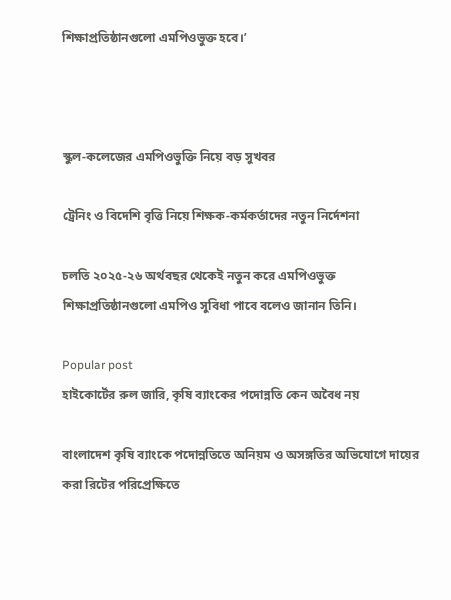শিক্ষাপ্রতিষ্ঠানগুলো এমপিওভুক্ত হবে।’



স্কুল-কলেজের এমপিওভুক্তি নিয়ে বড় সুখবর

ট্রেনিং ও বিদেশি বৃত্তি নিয়ে শিক্ষক-কর্মকর্তাদের নতুন নির্দেশনা

চলতি ২০২৫-২৬ অর্থবছর থেকেই নতুন করে এমপিওভুক্ত শিক্ষাপ্রতিষ্ঠানগুলো এমপিও সুবিধা পাবে বলেও জানান তিনি।

Popular post
হাইকোর্টের রুল জারি, কৃষি ব্যাংকের পদোন্নতি কেন অবৈধ নয়

বাংলাদেশ কৃষি ব্যাংকে পদোন্নতিতে অনিয়ম ও অসঙ্গতির অভিযোগে দায়ের করা রিটের পরিপ্রেক্ষিতে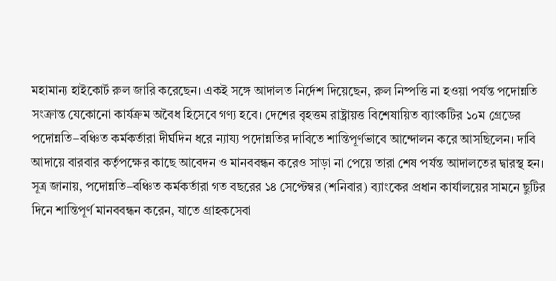মহামান্য হাইকোর্ট রুল জারি করেছেন। একই সঙ্গে আদালত নির্দেশ দিয়েছেন, রুল নিষ্পত্তি না হওয়া পর্যন্ত পদোন্নতি সংক্রান্ত যেকোনো কার্যক্রম অবৈধ হিসেবে গণ্য হবে। দেশের বৃহত্তম রাষ্ট্রায়ত্ত বিশেষায়িত ব্যাংকটির ১০ম গ্রেডের পদোন্নতি–বঞ্চিত কর্মকর্তারা দীর্ঘদিন ধরে ন্যায্য পদোন্নতির দাবিতে শান্তিপূর্ণভাবে আন্দোলন করে আসছিলেন। দাবি আদায়ে বারবার কর্তৃপক্ষের কাছে আবেদন ও মানববন্ধন করেও সাড়া না পেয়ে তারা শেষ পর্যন্ত আদালতের দ্বারস্থ হন। সূত্র জানায়, পদোন্নতি–বঞ্চিত কর্মকর্তারা গত বছরের ১৪ সেপ্টেম্বর (শনিবার) ব্যাংকের প্রধান কার্যালয়ের সামনে ছুটির দিনে শান্তিপূর্ণ মানববন্ধন করেন, যাতে গ্রাহকসেবা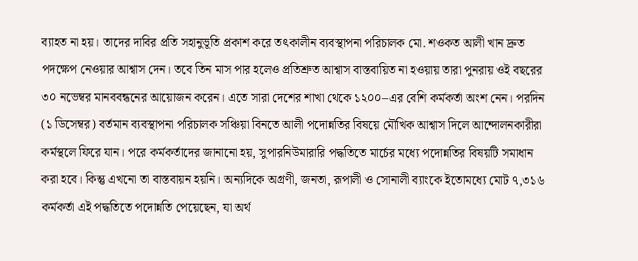ব্যাহত না হয়। তাদের দাবির প্রতি সহানুভূতি প্রকাশ করে তৎকালীন ব্যবস্থাপনা পরিচালক মো. শওকত আলী খান দ্রুত পদক্ষেপ নেওয়ার আশ্বাস দেন। তবে তিন মাস পার হলেও প্রতিশ্রুত আশ্বাস বাস্তবায়িত না হওয়ায় তারা পুনরায় ওই বছরের ৩০ নভেম্বর মানববন্ধনের আয়োজন করেন। এতে সারা দেশের শাখা থেকে ১২০০–এর বেশি কর্মকর্তা অংশ নেন। পরদিন (১ ডিসেম্বর) বর্তমান ব্যবস্থাপনা পরিচালক সঞ্চিয়া বিনতে আলী পদোন্নতির বিষয়ে মৌখিক আশ্বাস দিলে আন্দোলনকারীরা কর্মস্থলে ফিরে যান। পরে কর্মকর্তাদের জানানো হয়, সুপারনিউমারারি পদ্ধতিতে মার্চের মধ্যে পদোন্নতির বিষয়টি সমাধান করা হবে। কিন্তু এখনো তা বাস্তবায়ন হয়নি। অন্যদিকে অগ্রণী, জনতা, রূপালী ও সোনালী ব্যাংকে ইতোমধ্যে মোট ৭,৩১৬ কর্মকর্তা এই পদ্ধতিতে পদোন্নতি পেয়েছেন, যা অর্থ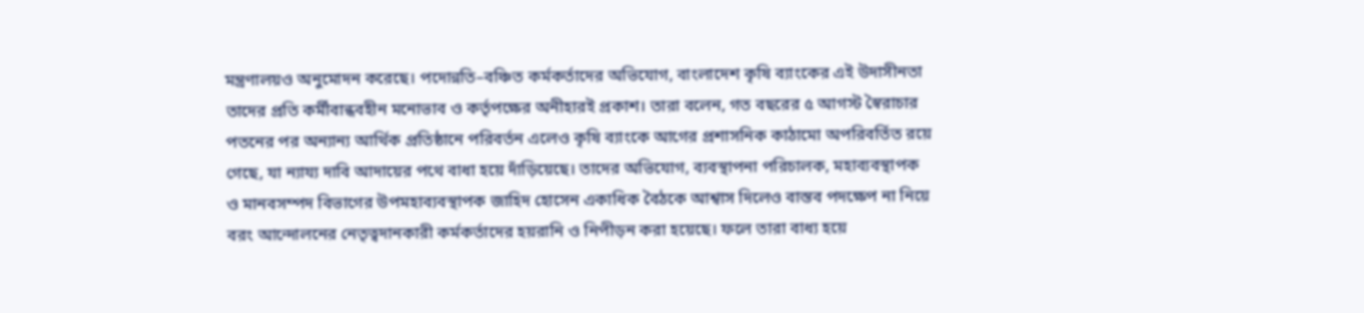মন্ত্রণালয়ও অনুমোদন করেছে। পদোন্নতি–বঞ্চিত কর্মকর্তাদের অভিযোগ, বাংলাদেশ কৃষি ব্যাংকের এই উদাসীনতা তাদের প্রতি কর্মীবান্ধবহীন মনোভাব ও কর্তৃপক্ষের অনীহারই প্রকাশ। তারা বলেন, গত বছরের ৫ আগস্ট স্বৈরাচার পতনের পর অন্যান্য আর্থিক প্রতিষ্ঠানে পরিবর্তন এলেও কৃষি ব্যাংকে আগের প্রশাসনিক কাঠামো অপরিবর্তিত রয়ে গেছে, যা ন্যায্য দাবি আদায়ের পথে বাধা হয়ে দাঁড়িয়েছে। তাদের অভিযোগ, ব্যবস্থাপনা পরিচালক, মহাব্যবস্থাপক ও মানবসম্পদ বিভাগের উপমহাব্যবস্থাপক জাহিদ হোসেন একাধিক বৈঠকে আশ্বাস দিলেও বাস্তব পদক্ষেপ না নিয়ে বরং আন্দোলনের নেতৃত্বদানকারী কর্মকর্তাদের হয়রানি ও নিপীড়ন করা হয়েছে। ফলে তারা বাধ্য হয়ে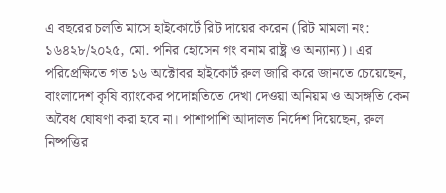এ বছরের চলতি মাসে হাইকোর্টে রিট দায়ের করেন (রিট মামলা নং: ১৬৪২৮/২০২৫, মো. পনির হোসেন গং বনাম রাষ্ট্র ও অন্যান্য)। এর পরিপ্রেক্ষিতে গত ১৬ অক্টোবর হাইকোর্ট রুল জারি করে জানতে চেয়েছেন, বাংলাদেশ কৃষি ব্যাংকের পদোন্নতিতে দেখা দেওয়া অনিয়ম ও অসঙ্গতি কেন অবৈধ ঘোষণা করা হবে না। পাশাপাশি আদালত নির্দেশ দিয়েছেন, রুল নিষ্পত্তির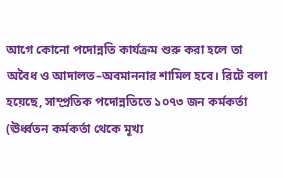আগে কোনো পদোন্নতি কার্যক্রম শুরু করা হলে তা অবৈধ ও আদালত–অবমাননার শামিল হবে। রিটে বলা হয়েছে, সাম্প্রতিক পদোন্নতিতে ১০৭৩ জন কর্মকর্তা (ঊর্ধ্বতন কর্মকর্তা থেকে মূখ্য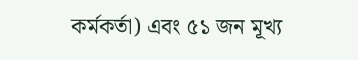কর্মকর্তা) এবং ৫১ জন মূখ্য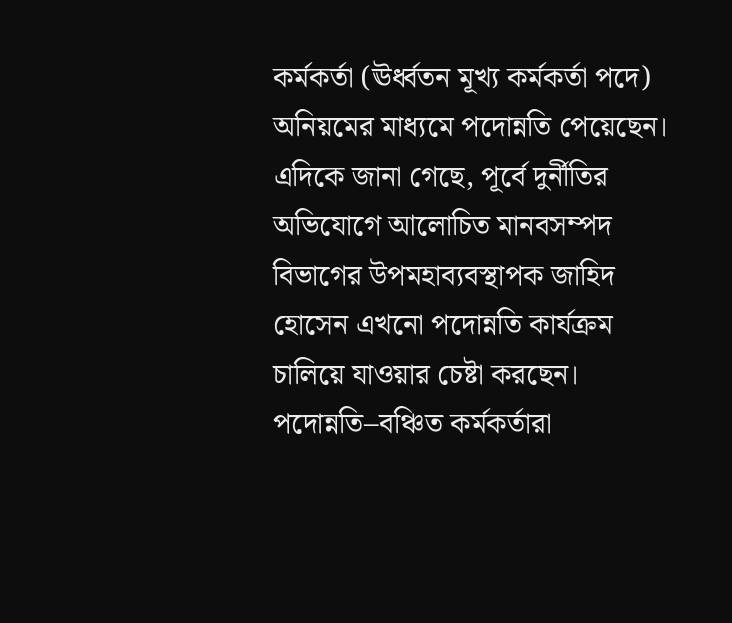কর্মকর্তা (ঊর্ধ্বতন মূখ্য কর্মকর্তা পদে) অনিয়মের মাধ্যমে পদোন্নতি পেয়েছেন। এদিকে জানা গেছে, পূর্বে দুর্নীতির অভিযোগে আলোচিত মানবসম্পদ বিভাগের উপমহাব্যবস্থাপক জাহিদ হোসেন এখনো পদোন্নতি কার্যক্রম চালিয়ে যাওয়ার চেষ্টা করছেন। পদোন্নতি–বঞ্চিত কর্মকর্তারা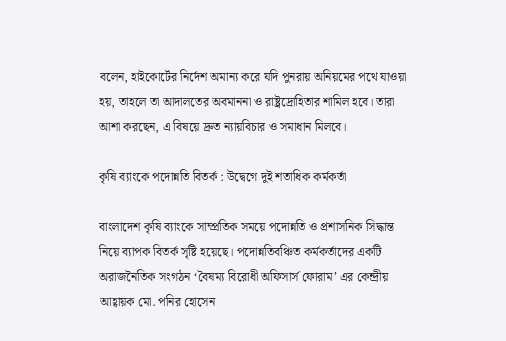বলেন, হাইকোর্টের নির্দেশ অমান্য করে যদি পুনরায় অনিয়মের পথে যাওয়া হয়, তাহলে তা আদালতের অবমাননা ও রাষ্ট্রদ্রোহিতার শামিল হবে। তারা আশা করছেন, এ বিষয়ে দ্রুত ন্যায়বিচার ও সমাধান মিলবে।

কৃষি ব্যাংকে পদোন্নতি বিতর্ক : উদ্বেগে দুই শতাধিক কর্মকর্তা

বাংলাদেশ কৃষি ব্যাংকে সাম্প্রতিক সময়ে পদোন্নতি ও প্রশাসনিক সিদ্ধান্ত নিয়ে ব্যাপক বিতর্ক সৃষ্টি হয়েছে। পদোন্নতিবঞ্চিত কর্মকর্তাদের একটি অরাজনৈতিক সংগঠন ‘বৈষম্য বিরোধী অফিসার্স ফোরাম’ এর কেন্দ্রীয় আহ্বায়ক মো. পনির হোসেন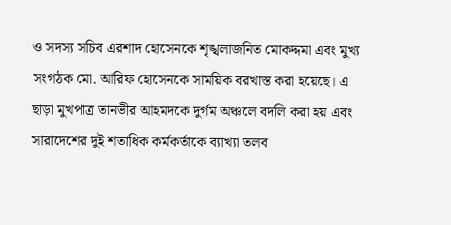ও সদস্য সচিব এরশাদ হোসেনকে শৃঙ্খলাজনিত মোকদ্দমা এবং মুখ্য সংগঠক মো. আরিফ হোসেনকে সাময়িক বরখাস্ত করা হয়েছে। এ ছাড়া মুখপাত্র তানভীর আহমদকে দুর্গম অঞ্চলে বদলি করা হয় এবং সারাদেশের দুই শতাধিক কর্মকর্তাকে ব্যাখ্যা তলব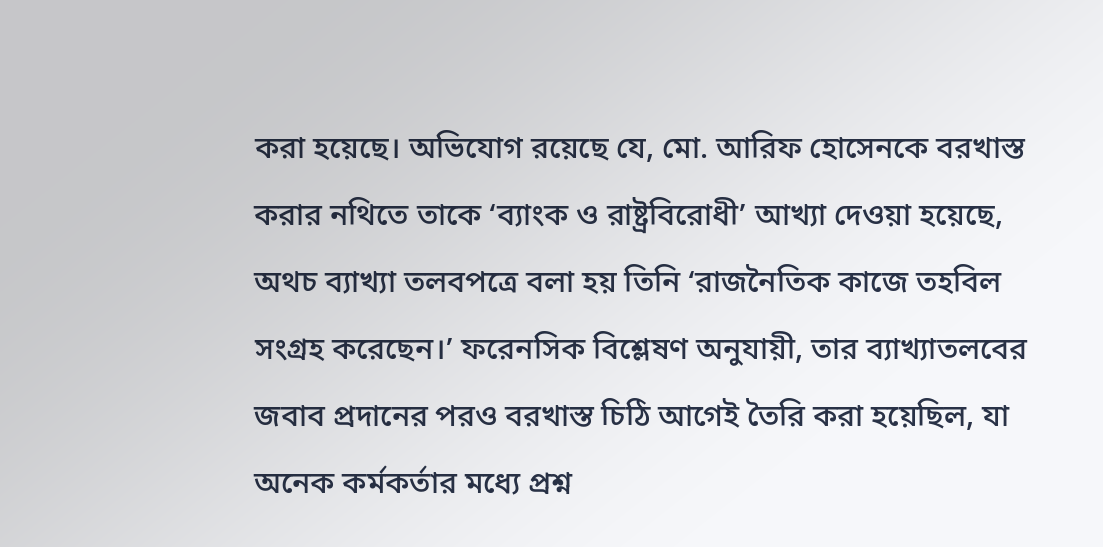করা হয়েছে। অভিযোগ রয়েছে যে, মো. আরিফ হোসেনকে বরখাস্ত করার নথিতে তাকে ‘ব্যাংক ও রাষ্ট্রবিরোধী’ আখ্যা দেওয়া হয়েছে, অথচ ব্যাখ্যা তলবপত্রে বলা হয় তিনি ‘রাজনৈতিক কাজে তহবিল সংগ্রহ করেছেন।’ ফরেনসিক বিশ্লেষণ অনুযায়ী, তার ব্যাখ্যাতলবের জবাব প্রদানের পরও বরখাস্ত চিঠি আগেই তৈরি করা হয়েছিল, যা অনেক কর্মকর্তার মধ্যে প্রশ্ন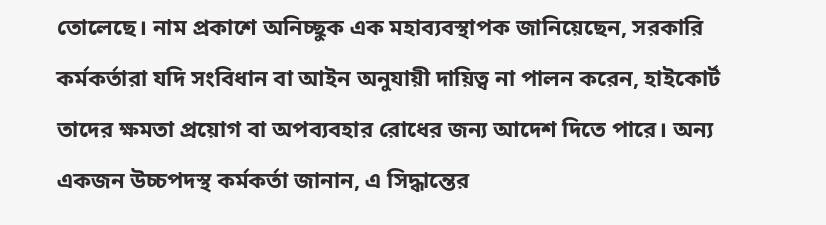তোলেছে। নাম প্রকাশে অনিচ্ছুক এক মহাব্যবস্থাপক জানিয়েছেন, সরকারি কর্মকর্তারা যদি সংবিধান বা আইন অনুযায়ী দায়িত্ব না পালন করেন, হাইকোর্ট তাদের ক্ষমতা প্রয়োগ বা অপব্যবহার রোধের জন্য আদেশ দিতে পারে। অন্য একজন উচ্চপদস্থ কর্মকর্তা জানান, এ সিদ্ধান্তের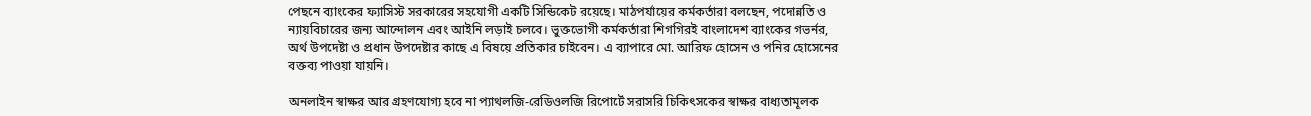পেছনে ব্যাংকের ফ্যাসিস্ট সরকারের সহযোগী একটি সিন্ডিকেট রয়েছে। মাঠপর্যায়ের কর্মকর্তারা বলছেন, পদোন্নতি ও ন্যায়বিচারের জন্য আন্দোলন এবং আইনি লড়াই চলবে। ভুক্তভোগী কর্মকর্তারা শিগগিরই বাংলাদেশ ব্যাংকের গভর্নর, অর্থ উপদেষ্টা ও প্রধান উপদেষ্টার কাছে এ বিষয়ে প্রতিকার চাইবেন। এ ব্যাপারে মো. আরিফ হোসেন ও পনির হোসেনের বক্তব্য পাওয়া যায়নি।

অনলাইন স্বাক্ষর আর গ্রহণযোগ্য হবে না প্যাথলজি-রেডিওলজি রিপোর্টে সরাসরি চিকিৎসকের স্বাক্ষর বাধ্যতামূলক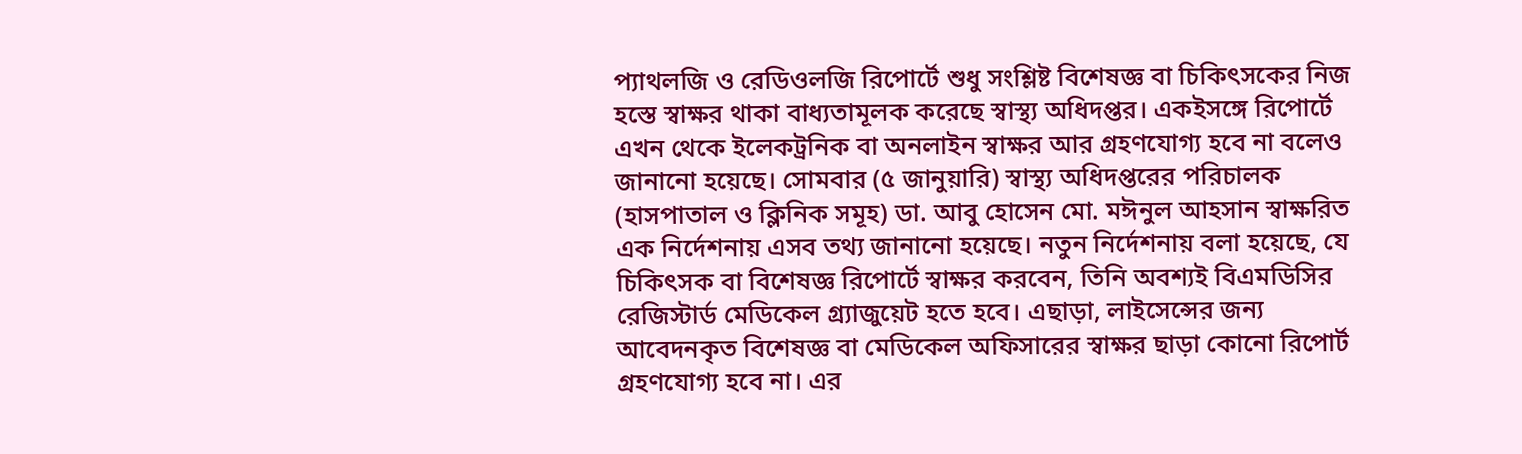প্যাথলজি ও রেডিওলজি রিপোর্টে শুধু সংশ্লিষ্ট বিশেষজ্ঞ বা চিকিৎসকের নিজ হস্তে স্বাক্ষর থাকা বাধ্যতামূলক করেছে স্বাস্থ্য অধিদপ্তর। একইসঙ্গে রিপোর্টে এখন থেকে ইলেকট্রনিক বা অনলাইন স্বাক্ষর আর গ্রহণযোগ্য হবে না বলেও জানানো হয়েছে। সোমবার (৫ জানুয়ারি) স্বাস্থ্য অধিদপ্তরের পরিচালক (হাসপাতাল ও ক্লিনিক সমূহ) ডা. আবু হোসেন মো. মঈনুল আহসান স্বাক্ষরিত এক নির্দেশনায় এসব তথ্য জানানো হয়েছে। নতুন নির্দেশনায় বলা হয়েছে, যে চিকিৎসক বা বিশেষজ্ঞ রিপোর্টে স্বাক্ষর করবেন, তিনি অবশ্যই বিএমডিসির রেজিস্টার্ড মেডিকেল গ্র্যাজুয়েট হতে হবে। এছাড়া, লাইসেন্সের জন্য আবেদনকৃত বিশেষজ্ঞ বা মেডিকেল অফিসারের স্বাক্ষর ছাড়া কোনো রিপোর্ট গ্রহণযোগ্য হবে না। এর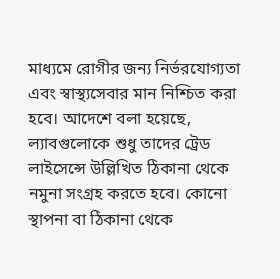মাধ্যমে রোগীর জন্য নির্ভরযোগ্যতা এবং স্বাস্থ্যসেবার মান নিশ্চিত করা হবে। আদেশে বলা হয়েছে, ল্যাবগুলোকে শুধু তাদের ট্রেড লাইসেন্সে উল্লিখিত ঠিকানা থেকে নমুনা সংগ্রহ করতে হবে। কোনো স্থাপনা বা ঠিকানা থেকে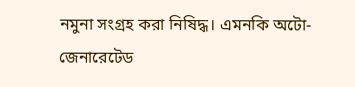নমুনা সংগ্রহ করা নিষিদ্ধ। এমনকি অটো-জেনারেটেড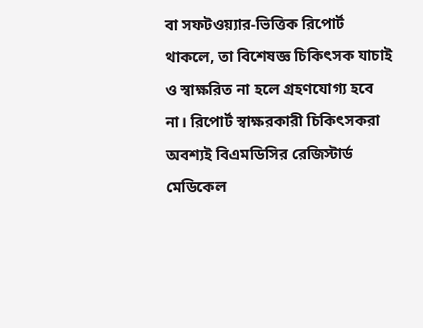বা সফটওয়্যার-ভিত্তিক রিপোর্ট থাকলে, তা বিশেষজ্ঞ চিকিৎসক যাচাই ও স্বাক্ষরিত না হলে গ্রহণযোগ্য হবে না। রিপোর্ট স্বাক্ষরকারী চিকিৎসকরা অবশ্যই বিএমডিসির রেজিস্টার্ড মেডিকেল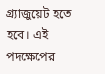গ্র্যাজুয়েট হতে হবে। এই পদক্ষেপের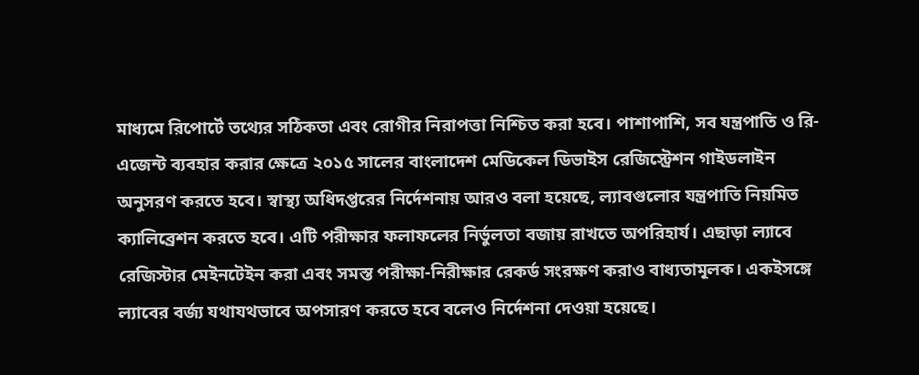মাধ্যমে রিপোর্টে তথ্যের সঠিকতা এবং রোগীর নিরাপত্তা নিশ্চিত করা হবে। পাশাপাশি, সব যন্ত্রপাতি ও রি-এজেন্ট ব্যবহার করার ক্ষেত্রে ২০১৫ সালের বাংলাদেশ মেডিকেল ডিভাইস রেজিস্ট্রেশন গাইডলাইন অনুসরণ করতে হবে। স্বাস্থ্য অধিদপ্তরের নির্দেশনায় আরও বলা হয়েছে, ল্যাবগুলোর যন্ত্রপাতি নিয়মিত ক্যালিব্রেশন করতে হবে। এটি পরীক্ষার ফলাফলের নির্ভুলতা বজায় রাখতে অপরিহার্য। এছাড়া ল্যাবে রেজিস্টার মেইনটেইন করা এবং সমস্ত পরীক্ষা-নিরীক্ষার রেকর্ড সংরক্ষণ করাও বাধ্যতামূলক। একইসঙ্গে ল্যাবের বর্জ্য যথাযথভাবে অপসারণ করতে হবে বলেও নির্দেশনা দেওয়া হয়েছে।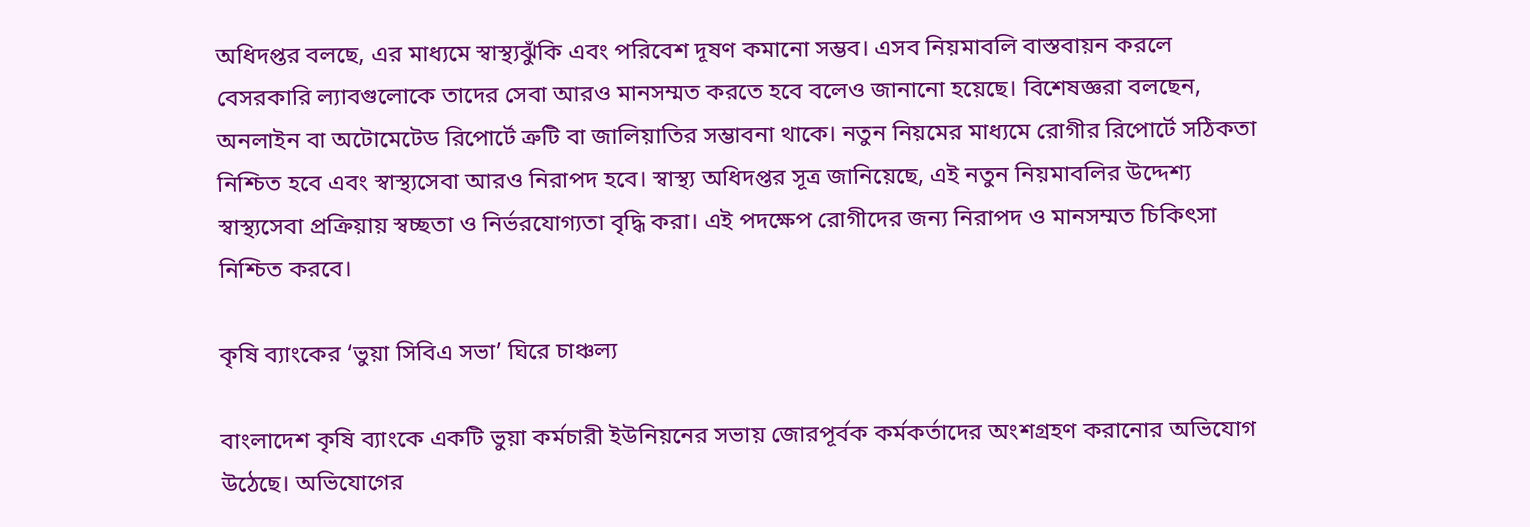অধিদপ্তর বলছে, এর মাধ্যমে স্বাস্থ্যঝুঁকি এবং পরিবেশ দূষণ কমানো সম্ভব। এসব নিয়মাবলি বাস্তবায়ন করলে বেসরকারি ল্যাবগুলোকে তাদের সেবা আরও মানসম্মত করতে হবে বলেও জানানো হয়েছে। বিশেষজ্ঞরা বলছেন, অনলাইন বা অটোমেটেড রিপোর্টে ত্রুটি বা জালিয়াতির সম্ভাবনা থাকে। নতুন নিয়মের মাধ্যমে রোগীর রিপোর্টে সঠিকতা নিশ্চিত হবে এবং স্বাস্থ্যসেবা আরও নিরাপদ হবে। স্বাস্থ্য অধিদপ্তর সূত্র জানিয়েছে, এই নতুন নিয়মাবলির উদ্দেশ্য স্বাস্থ্যসেবা প্রক্রিয়ায় স্বচ্ছতা ও নির্ভরযোগ্যতা বৃদ্ধি করা। এই পদক্ষেপ রোগীদের জন্য নিরাপদ ও মানসম্মত চিকিৎসা নিশ্চিত করবে।

কৃষি ব্যাংকের ‘ভুয়া সিবিএ সভা’ ঘিরে চাঞ্চল্য

বাংলাদেশ কৃষি ব্যাংকে একটি ভুয়া কর্মচারী ইউনিয়নের সভায় জোরপূর্বক কর্মকর্তাদের অংশগ্রহণ করানোর অভিযোগ উঠেছে। অভিযোগের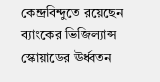কেন্দ্রবিন্দুতে রয়েছেন ব্যাংকের ভিজিল্যান্স স্কোয়াডের ঊর্ধ্বতন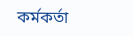কর্মকর্তা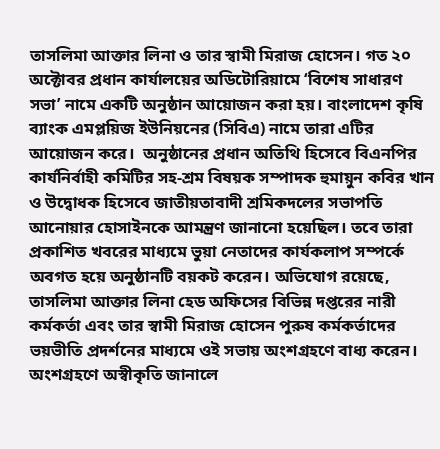তাসলিমা আক্তার লিনা ও তার স্বামী মিরাজ হোসেন। গত ২০ অক্টোবর প্রধান কার্যালয়ের অডিটোরিয়ামে ‘বিশেষ সাধারণ সভা’ নামে একটি অনুষ্ঠান আয়োজন করা হয়। বাংলাদেশ কৃষি ব্যাংক এমপ্লয়িজ ইউনিয়নের (সিবিএ) নামে তারা এটির আয়োজন করে।  অনুষ্ঠানের প্রধান অতিথি হিসেবে বিএনপির কার্যনির্বাহী কমিটির সহ-শ্রম বিষয়ক সম্পাদক হুমায়ুন কবির খান ও উদ্বোধক হিসেবে জাতীয়তাবাদী শ্রমিকদলের সভাপতি আনোয়ার হোসাইনকে আমন্ত্রণ জানানো হয়েছিল। তবে তারা প্রকাশিত খবরের মাধ্যমে ভুয়া নেতাদের কার্যকলাপ সম্পর্কে অবগত হয়ে অনুষ্ঠানটি বয়কট করেন। অভিযোগ রয়েছে, তাসলিমা আক্তার লিনা হেড অফিসের বিভিন্ন দপ্তরের নারী কর্মকর্তা এবং তার স্বামী মিরাজ হোসেন পুরুষ কর্মকর্তাদের ভয়ভীতি প্রদর্শনের মাধ্যমে ওই সভায় অংশগ্রহণে বাধ্য করেন। অংশগ্রহণে অস্বীকৃতি জানালে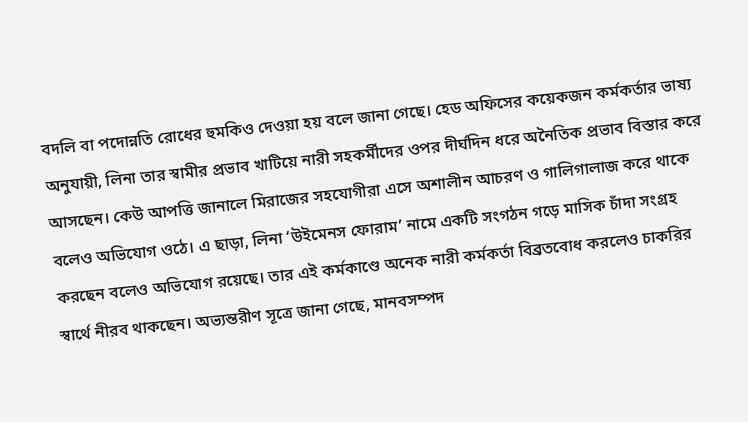বদলি বা পদোন্নতি রোধের হুমকিও দেওয়া হয় বলে জানা গেছে। হেড অফিসের কয়েকজন কর্মকর্তার ভাষ্য অনুযায়ী, লিনা তার স্বামীর প্রভাব খাটিয়ে নারী সহকর্মীদের ওপর দীর্ঘদিন ধরে অনৈতিক প্রভাব বিস্তার করে আসছেন। কেউ আপত্তি জানালে মিরাজের সহযোগীরা এসে অশালীন আচরণ ও গালিগালাজ করে থাকে বলেও অভিযোগ ওঠে। এ ছাড়া, লিনা ‘উইমেনস ফোরাম’ নামে একটি সংগঠন গড়ে মাসিক চাঁদা সংগ্রহ করছেন বলেও অভিযোগ রয়েছে। তার এই কর্মকাণ্ডে অনেক নারী কর্মকর্তা বিব্রতবোধ করলেও চাকরির স্বার্থে নীরব থাকছেন। অভ্যন্তরীণ সূত্রে জানা গেছে, মানবসম্পদ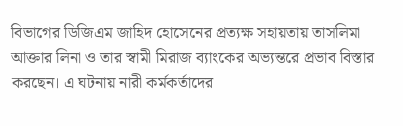বিভাগের ডিজিএম জাহিদ হোসেনের প্রত্যক্ষ সহায়তায় তাসলিমা আক্তার লিনা ও তার স্বামী মিরাজ ব্যাংকের অভ্যন্তরে প্রভাব বিস্তার করছেন। এ ঘটনায় নারী কর্মকর্তাদের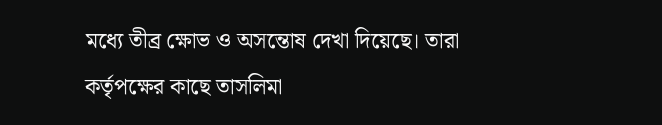মধ্যে তীব্র ক্ষোভ ও অসন্তোষ দেখা দিয়েছে। তারা কর্তৃপক্ষের কাছে তাসলিমা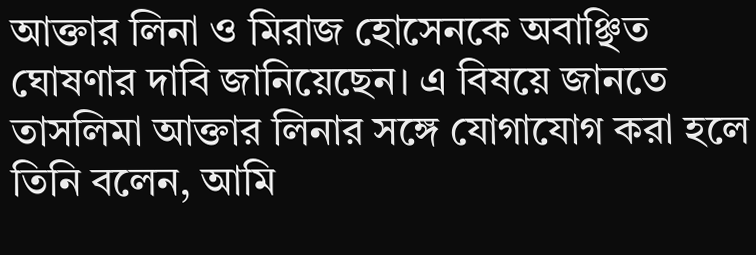আক্তার লিনা ও মিরাজ হোসেনকে অবাঞ্ছিত ঘোষণার দাবি জানিয়েছেন। এ বিষয়ে জানতে তাসলিমা আক্তার লিনার সঙ্গে যোগাযোগ করা হলে তিনি বলেন, আমি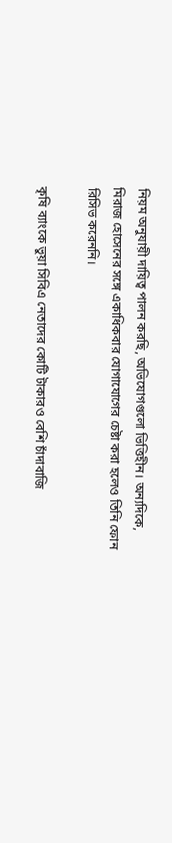নিয়ম অনুযায়ী দায়িত্ব পালন করছি, অভিযোগগুলো ভিত্তিহীন। অন্যদিকে, মিরাজ হোসেনের সঙ্গে একাধিকবার যোগাযোগের চেষ্টা করা হলেও তিনি ফোন রিসিভ করেননি।

কৃষি ব্যাংকে ভুয়া সিবিএ নেতাদের কোটি টাকারও বেশি চাঁদাবাজি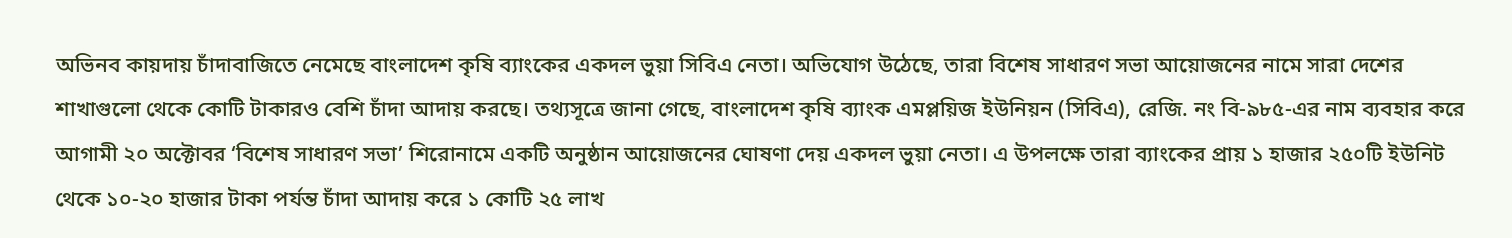অভিনব কায়দায় চাঁদাবাজিতে নেমেছে বাংলাদেশ কৃষি ব্যাংকের একদল ভুয়া সিবিএ নেতা। অভিযোগ উঠেছে, তারা বিশেষ সাধারণ সভা আয়োজনের নামে সারা দেশের শাখাগুলো থেকে কোটি টাকারও বেশি চাঁদা আদায় করছে। তথ্যসূত্রে জানা গেছে, বাংলাদেশ কৃষি ব্যাংক এমপ্লয়িজ ইউনিয়ন (সিবিএ), রেজি. নং বি-৯৮৫-এর নাম ব্যবহার করে আগামী ২০ অক্টোবর ‘বিশেষ সাধারণ সভা’ শিরোনামে একটি অনুষ্ঠান আয়োজনের ঘোষণা দেয় একদল ভুয়া নেতা। এ উপলক্ষে তারা ব্যাংকের প্রায় ১ হাজার ২৫০টি ইউনিট থেকে ১০-২০ হাজার টাকা পর্যন্ত চাঁদা আদায় করে ১ কোটি ২৫ লাখ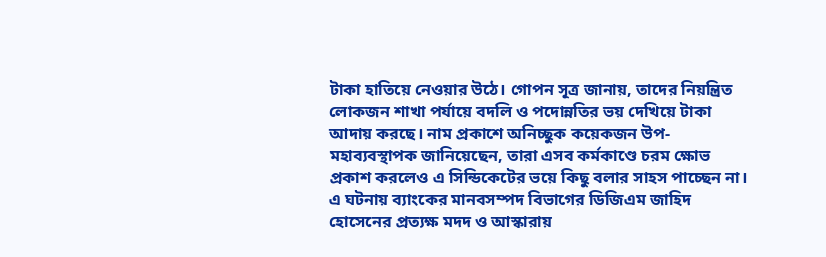টাকা হাতিয়ে নেওয়ার উঠে। গোপন সূত্র জানায়, তাদের নিয়ন্ত্রিত লোকজন শাখা পর্যায়ে বদলি ও পদোন্নতির ভয় দেখিয়ে টাকা আদায় করছে। নাম প্রকাশে অনিচ্ছুক কয়েকজন উপ-মহাব্যবস্থাপক জানিয়েছেন, তারা এসব কর্মকাণ্ডে চরম ক্ষোভ প্রকাশ করলেও এ সিন্ডিকেটের ভয়ে কিছু বলার সাহস পাচ্ছেন না। এ ঘটনায় ব্যাংকের মানবসম্পদ বিভাগের ডিজিএম জাহিদ হোসেনের প্রত্যক্ষ মদদ ও আস্কারায়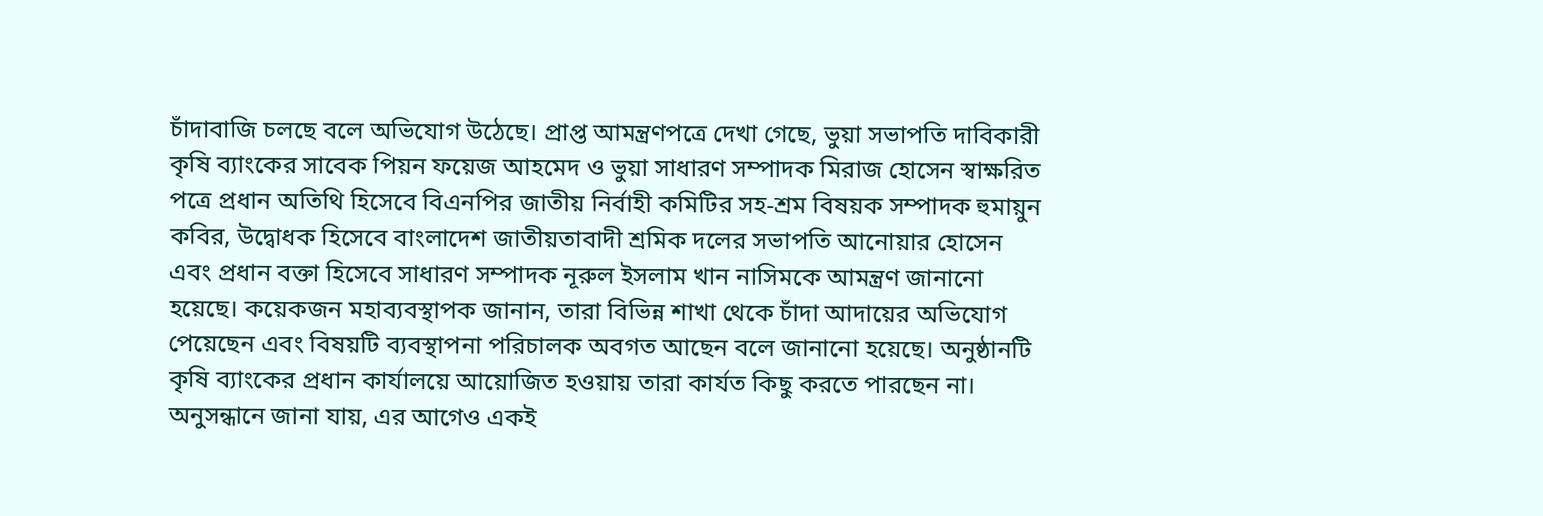চাঁদাবাজি চলছে বলে অভিযোগ উঠেছে। প্রাপ্ত আমন্ত্রণপত্রে দেখা গেছে, ভুয়া সভাপতি দাবিকারী কৃষি ব্যাংকের সাবেক পিয়ন ফয়েজ আহমেদ ও ভুয়া সাধারণ সম্পাদক মিরাজ হোসেন স্বাক্ষরিত পত্রে প্রধান অতিথি হিসেবে বিএনপির জাতীয় নির্বাহী কমিটির সহ-শ্রম বিষয়ক সম্পাদক হুমায়ুন কবির, উদ্বোধক হিসেবে বাংলাদেশ জাতীয়তাবাদী শ্রমিক দলের সভাপতি আনোয়ার হোসেন এবং প্রধান বক্তা হিসেবে সাধারণ সম্পাদক নূরুল ইসলাম খান নাসিমকে আমন্ত্রণ জানানো হয়েছে। কয়েকজন মহাব্যবস্থাপক জানান, তারা বিভিন্ন শাখা থেকে চাঁদা আদায়ের অভিযোগ পেয়েছেন এবং বিষয়টি ব্যবস্থাপনা পরিচালক অবগত আছেন বলে জানানো হয়েছে। অনুষ্ঠানটি কৃষি ব্যাংকের প্রধান কার্যালয়ে আয়োজিত হওয়ায় তারা কার্যত কিছু করতে পারছেন না। অনুসন্ধানে জানা যায়, এর আগেও একই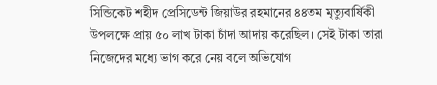সিন্ডিকেট শহীদ প্রেসিডেন্ট জিয়াউর রহমানের ৪৪তম মৃত্যুবার্ষিকী উপলক্ষে প্রায় ৫০ লাখ টাকা চাঁদা আদায় করেছিল। সেই টাকা তারা নিজেদের মধ্যে ভাগ করে নেয় বলে অভিযোগ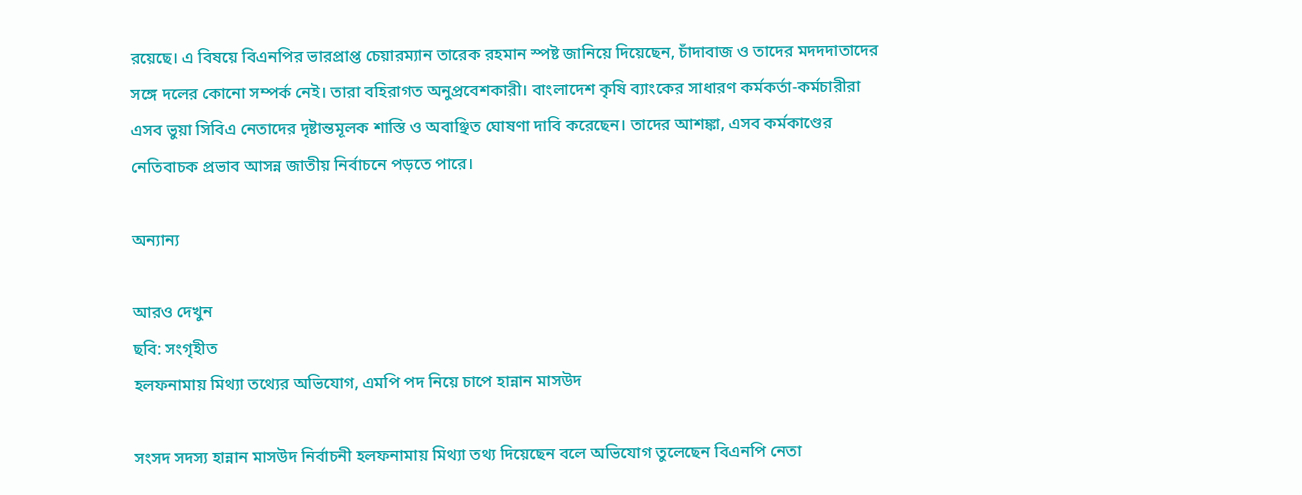রয়েছে। এ বিষয়ে বিএনপির ভারপ্রাপ্ত চেয়ারম্যান তারেক রহমান স্পষ্ট জানিয়ে দিয়েছেন, চাঁদাবাজ ও তাদের মদদদাতাদের সঙ্গে দলের কোনো সম্পর্ক নেই। তারা বহিরাগত অনুপ্রবেশকারী। বাংলাদেশ কৃষি ব্যাংকের সাধারণ কর্মকর্তা-কর্মচারীরা এসব ভুয়া সিবিএ নেতাদের দৃষ্টান্তমূলক শাস্তি ও অবাঞ্ছিত ঘোষণা দাবি করেছেন। তাদের আশঙ্কা, এসব কর্মকাণ্ডের নেতিবাচক প্রভাব আসন্ন জাতীয় নির্বাচনে পড়তে পারে।

অন্যান্য

আরও দেখুন
ছবি: সংগৃহীত
হলফনামায় মিথ্যা তথ্যের অভিযোগ, এমপি পদ নিয়ে চাপে হান্নান মাসউদ

সংসদ সদস্য হান্নান মাসউদ নির্বাচনী হলফনামায় মিথ্যা তথ্য দিয়েছেন বলে অভিযোগ তুলেছেন বিএনপি নেতা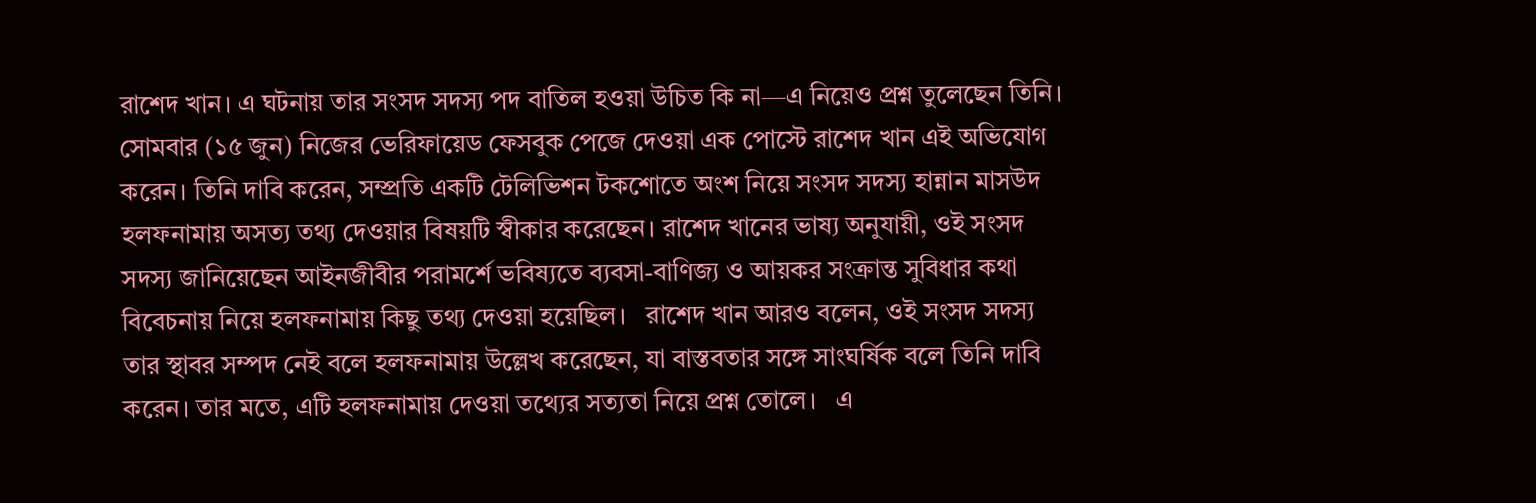রাশেদ খান। এ ঘটনায় তার সংসদ সদস্য পদ বাতিল হওয়া উচিত কি না—এ নিয়েও প্রশ্ন তুলেছেন তিনি।   সোমবার (১৫ জুন) নিজের ভেরিফায়েড ফেসবুক পেজে দেওয়া এক পোস্টে রাশেদ খান এই অভিযোগ করেন। তিনি দাবি করেন, সম্প্রতি একটি টেলিভিশন টকশোতে অংশ নিয়ে সংসদ সদস্য হান্নান মাসউদ হলফনামায় অসত্য তথ্য দেওয়ার বিষয়টি স্বীকার করেছেন। রাশেদ খানের ভাষ্য অনুযায়ী, ওই সংসদ সদস্য জানিয়েছেন আইনজীবীর পরামর্শে ভবিষ্যতে ব্যবসা-বাণিজ্য ও আয়কর সংক্রান্ত সুবিধার কথা বিবেচনায় নিয়ে হলফনামায় কিছু তথ্য দেওয়া হয়েছিল।   রাশেদ খান আরও বলেন, ওই সংসদ সদস্য তার স্থাবর সম্পদ নেই বলে হলফনামায় উল্লেখ করেছেন, যা বাস্তবতার সঙ্গে সাংঘর্ষিক বলে তিনি দাবি করেন। তার মতে, এটি হলফনামায় দেওয়া তথ্যের সত্যতা নিয়ে প্রশ্ন তোলে।   এ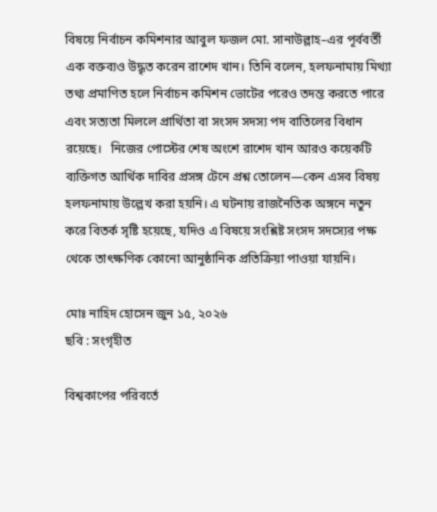বিষয়ে নির্বাচন কমিশনার আবুল ফজল মো. সানাউল্লাহ–এর পূর্ববর্তী এক বক্তব্যও উদ্ধৃত করেন রাশেদ খান। তিনি বলেন, হলফনামায় মিথ্যা তথ্য প্রমাণিত হলে নির্বাচন কমিশন ভোটের পরেও তদন্ত করতে পারে এবং সত্যতা মিললে প্রার্থিতা বা সংসদ সদস্য পদ বাতিলের বিধান রয়েছে।   নিজের পোস্টের শেষ অংশে রাশেদ খান আরও কয়েকটি ব্যক্তিগত আর্থিক দাবির প্রসঙ্গ টেনে প্রশ্ন তোলেন—কেন এসব বিষয় হলফনামায় উল্লেখ করা হয়নি। এ ঘটনায় রাজনৈতিক অঙ্গনে নতুন করে বিতর্ক সৃষ্টি হয়েছে, যদিও এ বিষয়ে সংশ্লিষ্ট সংসদ সদস্যের পক্ষ থেকে তাৎক্ষণিক কোনো আনুষ্ঠানিক প্রতিক্রিয়া পাওয়া যায়নি।

মোঃ নাহিদ হোসেন জুন ১৫, ২০২৬
ছবি : সংগৃহীত

বিশ্বকাপের পরিবর্তে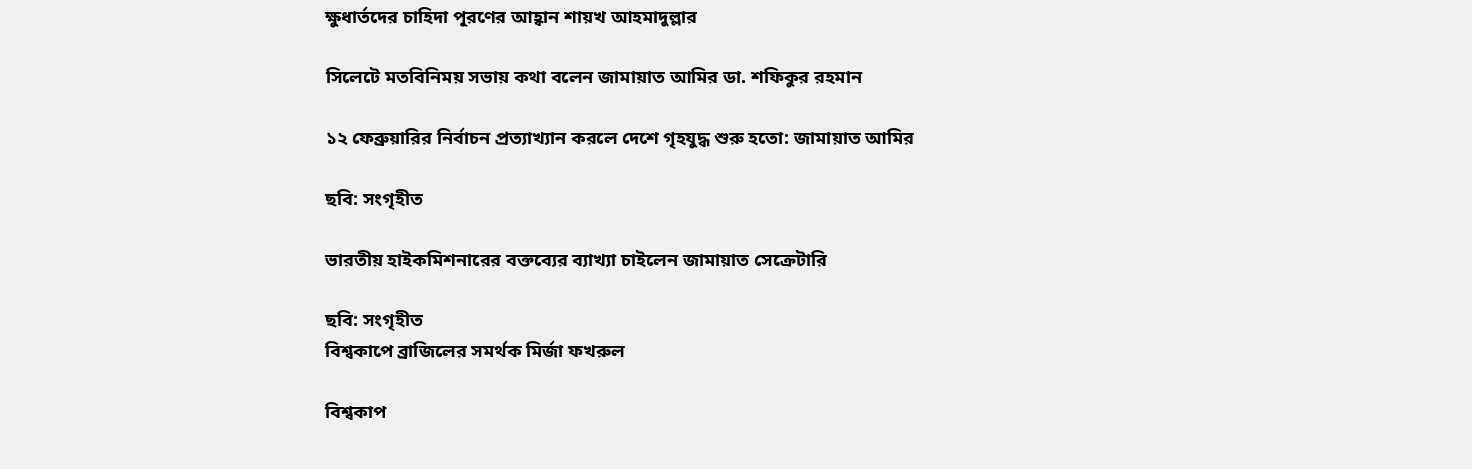ক্ষুধার্তদের চাহিদা পূরণের আহ্বান শায়খ আহমাদুল্লার

সিলেটে মতবিনিময় সভায় কথা বলেন জামায়াত আমির ডা. শফিকুর রহমান

১২ ফেব্রুয়ারির নির্বাচন প্রত্যাখ্যান করলে দেশে গৃহযুদ্ধ শুরু হতো: জামায়াত আমির

ছবি: সংগৃহীত

ভারতীয় হাইকমিশনারের বক্তব্যের ব্যাখ্যা চাইলেন জামায়াত সেক্রেটারি

ছবি: সংগৃহীত
বিশ্বকাপে ব্রাজিলের সমর্থক মির্জা ফখরুল

বিশ্বকাপ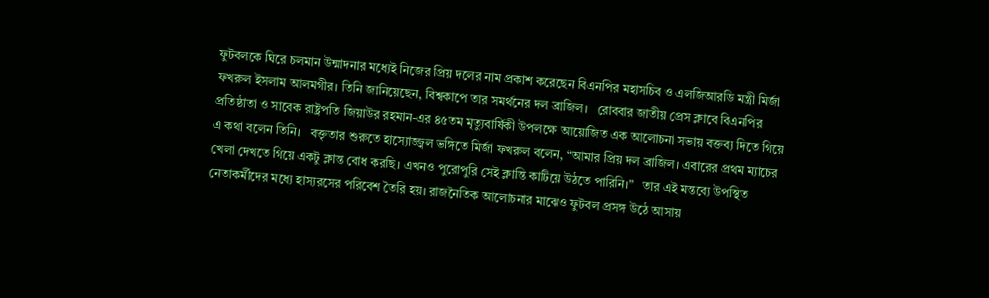ফুটবলকে ঘিরে চলমান উন্মাদনার মধ্যেই নিজের প্রিয় দলের নাম প্রকাশ করেছেন বিএনপির মহাসচিব ও এলজিআরডি মন্ত্রী মির্জা ফখরুল ইসলাম আলমগীর। তিনি জানিয়েছেন, বিশ্বকাপে তার সমর্থনের দল ব্রাজিল।   রোববার জাতীয় প্রেস ক্লাবে বিএনপির প্রতিষ্ঠাতা ও সাবেক রাষ্ট্রপতি জিয়াউর রহমান-এর ৪৫তম মৃত্যুবার্ষিকী উপলক্ষে আয়োজিত এক আলোচনা সভায় বক্তব্য দিতে গিয়ে এ কথা বলেন তিনি।   বক্তৃতার শুরুতে হাস্যোজ্জ্বল ভঙ্গিতে মির্জা ফখরুল বলেন, “আমার প্রিয় দল ব্রাজিল। এবারের প্রথম ম্যাচের খেলা দেখতে গিয়ে একটু ক্লান্ত বোধ করছি। এখনও পুরোপুরি সেই ক্লান্তি কাটিয়ে উঠতে পারিনি।”   তার এই মন্তব্যে উপস্থিত নেতাকর্মীদের মধ্যে হাস্যরসের পরিবেশ তৈরি হয়। রাজনৈতিক আলোচনার মাঝেও ফুটবল প্রসঙ্গ উঠে আসায়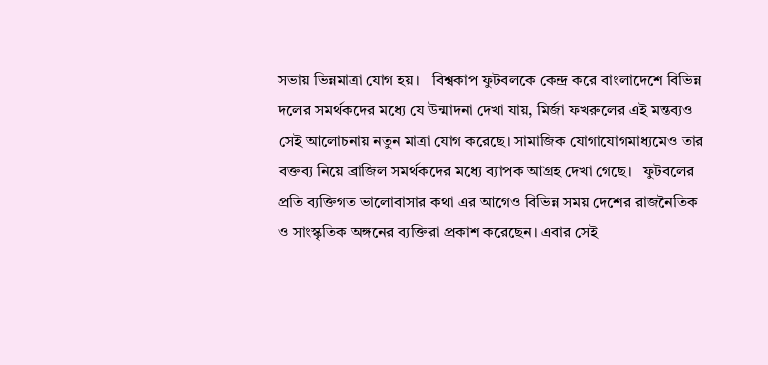সভায় ভিন্নমাত্রা যোগ হয়।   বিশ্বকাপ ফুটবলকে কেন্দ্র করে বাংলাদেশে বিভিন্ন দলের সমর্থকদের মধ্যে যে উন্মাদনা দেখা যায়, মির্জা ফখরুলের এই মন্তব্যও সেই আলোচনায় নতুন মাত্রা যোগ করেছে। সামাজিক যোগাযোগমাধ্যমেও তার বক্তব্য নিয়ে ব্রাজিল সমর্থকদের মধ্যে ব্যাপক আগ্রহ দেখা গেছে।   ফুটবলের প্রতি ব্যক্তিগত ভালোবাসার কথা এর আগেও বিভিন্ন সময় দেশের রাজনৈতিক ও সাংস্কৃতিক অঙ্গনের ব্যক্তিরা প্রকাশ করেছেন। এবার সেই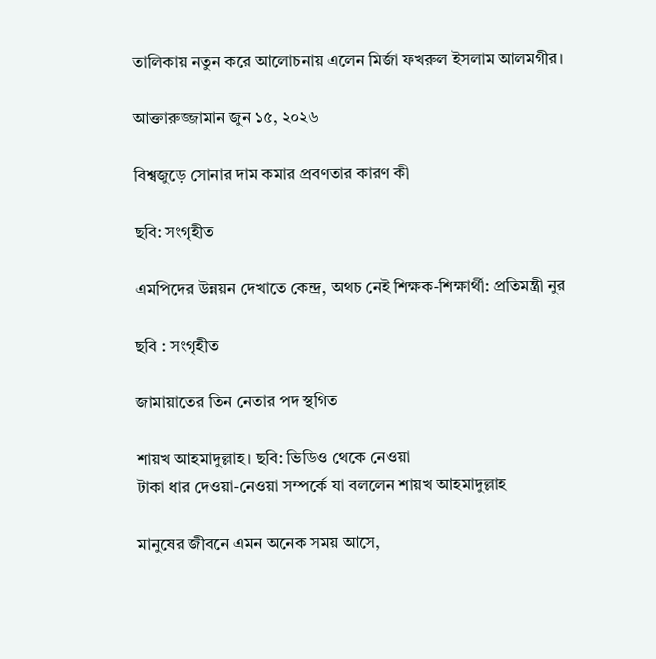তালিকায় নতুন করে আলোচনায় এলেন মির্জা ফখরুল ইসলাম আলমগীর।

আক্তারুজ্জামান জুন ১৫, ২০২৬

বিশ্বজুড়ে সোনার দাম কমার প্রবণতার কারণ কী

ছবি: সংগৃহীত

এমপিদের উন্নয়ন দেখাতে কেন্দ্র, অথচ নেই শিক্ষক-শিক্ষার্থী: প্রতিমন্ত্রী নুর

ছবি : সংগৃহীত

জামায়াতের তিন নেতার পদ স্থগিত

শায়খ আহমাদুল্লাহ। ছবি: ভিডিও থেকে নেওয়া
টাকা ধার দেওয়া-নেওয়া সম্পর্কে যা বললেন শায়খ আহমাদুল্লাহ

মানুষের জীবনে এমন অনেক সময় আসে,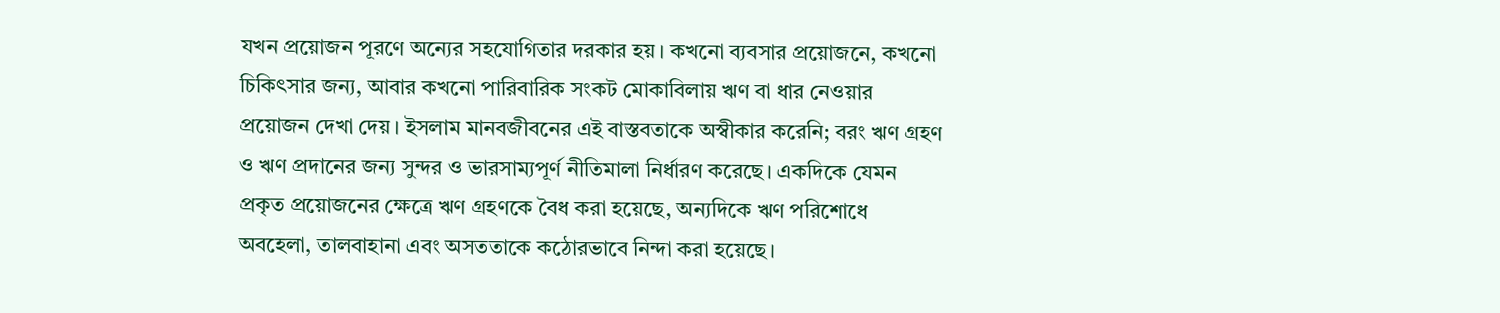যখন প্রয়োজন পূরণে অন্যের সহযোগিতার দরকার হয়। কখনো ব্যবসার প্রয়োজনে, কখনো চিকিৎসার জন্য, আবার কখনো পারিবারিক সংকট মোকাবিলায় ঋণ বা ধার নেওয়ার প্রয়োজন দেখা দেয়। ইসলাম মানবজীবনের এই বাস্তবতাকে অস্বীকার করেনি; বরং ঋণ গ্রহণ ও ঋণ প্রদানের জন্য সুন্দর ও ভারসাম্যপূর্ণ নীতিমালা নির্ধারণ করেছে। একদিকে যেমন প্রকৃত প্রয়োজনের ক্ষেত্রে ঋণ গ্রহণকে বৈধ করা হয়েছে, অন্যদিকে ঋণ পরিশোধে অবহেলা, তালবাহানা এবং অসততাকে কঠোরভাবে নিন্দা করা হয়েছে।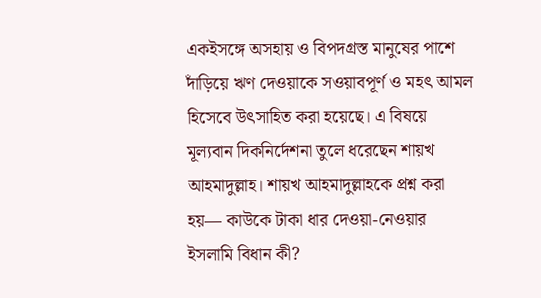একইসঙ্গে অসহায় ও বিপদগ্রস্ত মানুষের পাশে দাঁড়িয়ে ঋণ দেওয়াকে সওয়াবপূর্ণ ও মহৎ আমল হিসেবে উৎসাহিত করা হয়েছে। এ বিষয়ে মূল্যবান দিকনির্দেশনা তুলে ধরেছেন শায়খ আহমাদুল্লাহ। শায়খ আহমাদুল্লাহকে প্রশ্ন করা হয়— কাউকে টাকা ধার দেওয়া-নেওয়ার ইসলামি বিধান কী?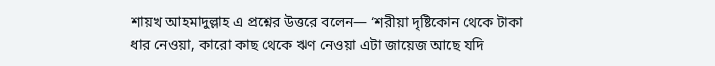শায়খ আহমাদুল্লাহ এ প্রশ্নের উত্তরে বলেন— ‘শরীয়া দৃষ্টিকোন থেকে টাকা ধার নেওয়া, কারো কাছ থেকে ঋণ নেওয়া এটা জায়েজ আছে যদি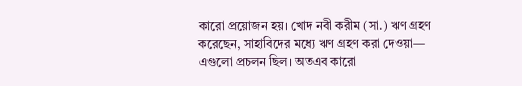কারো প্রয়োজন হয়। খোদ নবী করীম (সা.) ঋণ গ্রহণ করেছেন, সাহাবিদের মধ্যে ঋণ গ্রহণ করা দেওয়া— এগুলো প্রচলন ছিল। অতএব কারো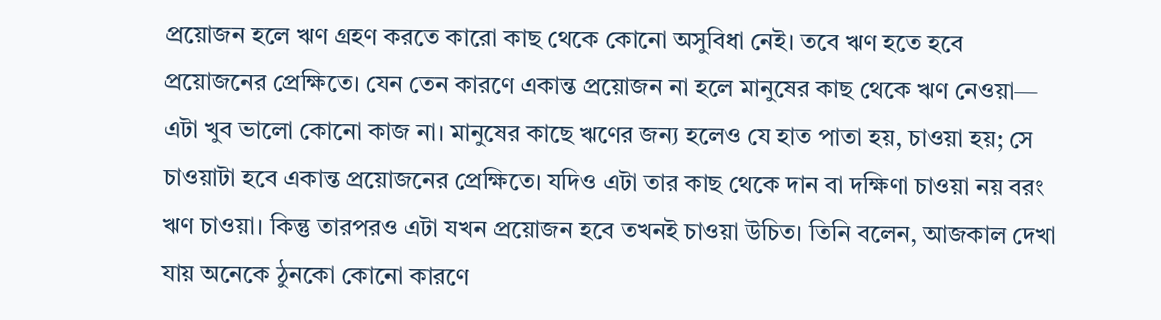প্রয়োজন হলে ঋণ গ্রহণ করতে কারো কাছ থেকে কোনো অসুবিধা নেই। তবে ঋণ হতে হবে প্রয়োজনের প্রেক্ষিতে। যেন তেন কারণে একান্ত প্রয়োজন না হলে মানুষের কাছ থেকে ঋণ নেওয়া— এটা খুব ভালো কোনো কাজ না। মানুষের কাছে ঋণের জন্য হলেও যে হাত পাতা হয়, চাওয়া হয়; সে চাওয়াটা হবে একান্ত প্রয়োজনের প্রেক্ষিতে। যদিও এটা তার কাছ থেকে দান বা দক্ষিণা চাওয়া নয় বরং ঋণ চাওয়া। কিন্তু তারপরও এটা যখন প্রয়োজন হবে তখনই চাওয়া উচিত। তিনি বলেন, আজকাল দেখা যায় অনেকে ঠুনকো কোনো কারণে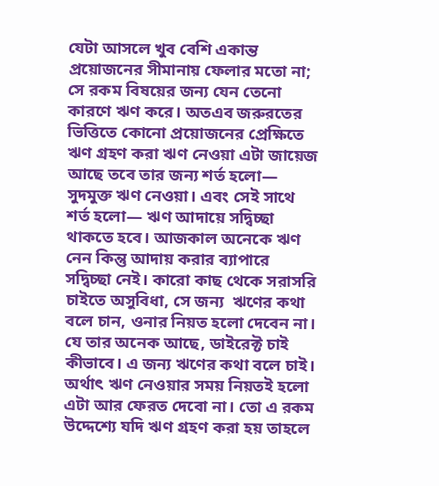যেটা আসলে খুব বেশি একান্ত প্রয়োজনের সীমানায় ফেলার মতো না; সে রকম বিষয়ের জন্য যেন তেনো কারণে ঋণ করে। অতএব জরুরতের ভিত্তিতে কোনো প্রয়োজনের প্রেক্ষিতে ঋণ গ্রহণ করা ঋণ নেওয়া এটা জায়েজ আছে তবে তার জন্য শর্ত হলো— সুদমুক্ত ঋণ নেওয়া। এবং সেই সাথে শর্ত হলো— ঋণ আদায়ে সদ্বিচ্ছা থাকতে হবে। আজকাল অনেকে ঋণ নেন কিন্তু আদায় করার ব্যাপারে সদ্বিচ্ছা নেই। কারো কাছ থেকে সরাসরি চাইতে অসুবিধা, সে জন্য  ঋণের কথা বলে চান, ওনার নিয়ত হলো দেবেন না। যে তার অনেক আছে, ডাইরেক্ট চাই কীভাবে। এ জন্য ঋণের কথা বলে চাই। অর্থাৎ ঋণ নেওয়ার সময় নিয়তই হলো এটা আর ফেরত দেবো না। তো এ রকম উদ্দেশ্যে যদি ঋণ গ্রহণ করা হয় তাহলে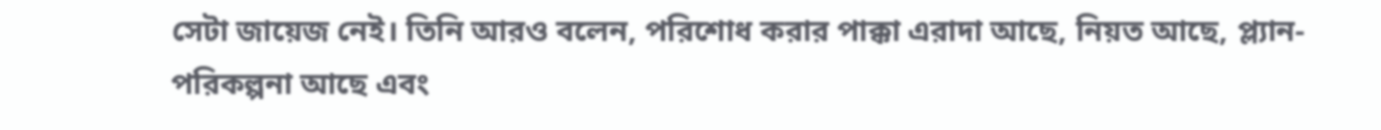সেটা জায়েজ নেই। তিনি আরও বলেন, পরিশোধ করার পাক্কা এরাদা আছে, নিয়ত আছে, প্ল্যান-পরিকল্পনা আছে এবং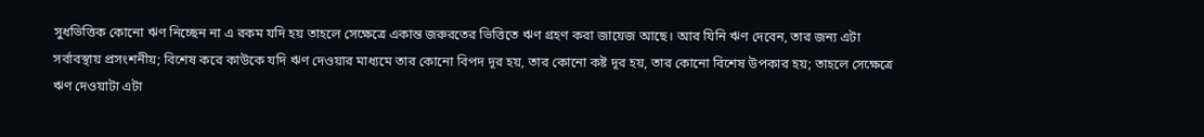সুধভিত্তিক কোনো ঋণ নিচ্ছেন না এ রকম যদি হয় তাহলে সেক্ষেত্রে একান্ত জরুরতের ভিত্তিতে ঋণ গ্রহণ করা জায়েজ আছে। আর যিনি ঋণ দেবেন, তার জন্য এটা সর্বাবস্থায় প্রসংশনীয়; বিশেষ করে কাউকে যদি ঋণ দেওয়ার মাধ্যমে তার কোনো বিপদ দূর হয়, তার কোনো কষ্ট দূর হয়, তার কোনো বিশেষ উপকার হয়; তাহলে সেক্ষেত্রে ঋণ দেওয়াটা এটা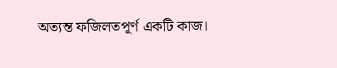অত্যন্ত ফজিলতপূর্ণ একটি কাজ।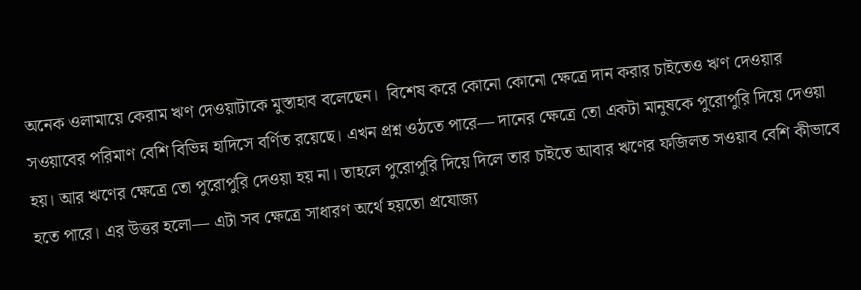অনেক ওলামায়ে কেরাম ঋণ দেওয়াটাকে মুস্তাহাব বলেছেন।  বিশেষ করে কোনো কোনো ক্ষেত্রে দান করার চাইতেও ঋণ দেওয়ার সওয়াবের পরিমাণ বেশি বিভিন্ন হাদিসে বর্ণিত রয়েছে। এখন প্রশ্ন ওঠতে পারে— দানের ক্ষেত্রে তো একটা মানুষকে পুরোপুরি দিয়ে দেওয়া হয়। আর ঋণের ক্ষেত্রে তো পুরোপুরি দেওয়া হয় না। তাহলে পুরোপুরি দিয়ে দিলে তার চাইতে আবার ঋণের ফজিলত সওয়াব বেশি কীভাবে হতে পারে। এর উত্তর হলো— এটা সব ক্ষেত্রে সাধারণ অর্থে হয়তো প্রযোজ্য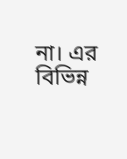না। এর বিভিন্ন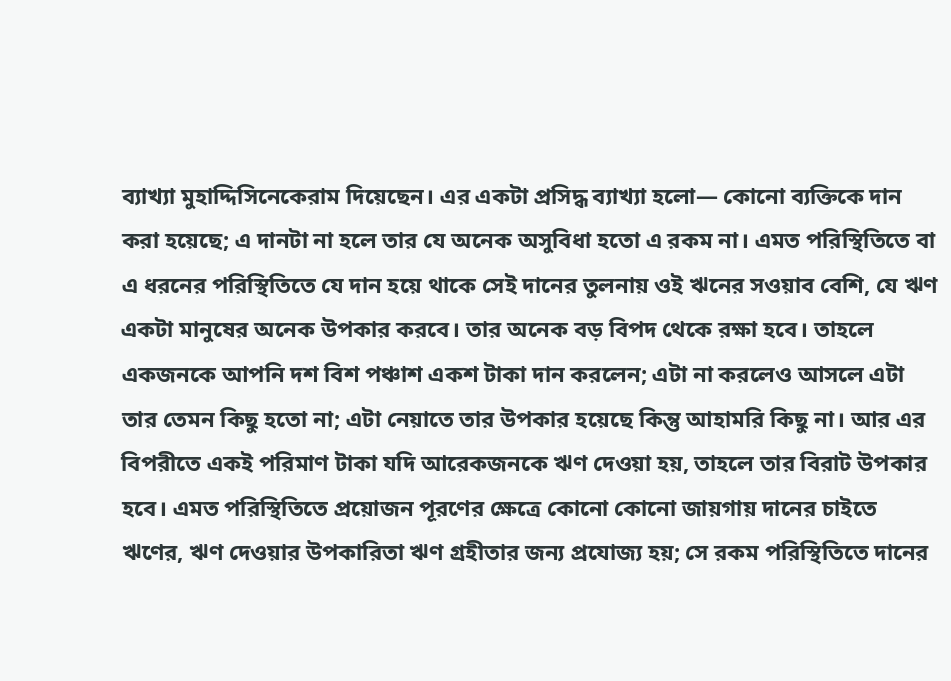ব্যাখ্যা মুহাদ্দিসিনেকেরাম দিয়েছেন। এর একটা প্রসিদ্ধ ব্যাখ্যা হলো— কোনো ব্যক্তিকে দান করা হয়েছে; এ দানটা না হলে তার যে অনেক অসুবিধা হতো এ রকম না। এমত পরিস্থিতিতে বা এ ধরনের পরিস্থিতিতে যে দান হয়ে থাকে সেই দানের তুলনায় ওই ঋনের সওয়াব বেশি, যে ঋণ একটা মানুষের অনেক উপকার করবে। তার অনেক বড় বিপদ থেকে রক্ষা হবে। তাহলে একজনকে আপনি দশ বিশ পঞ্চাশ একশ টাকা দান করলেন; এটা না করলেও আসলে এটা তার তেমন কিছু হতো না; এটা নেয়াতে তার উপকার হয়েছে কিন্তু আহামরি কিছু না। আর এর বিপরীতে একই পরিমাণ টাকা যদি আরেকজনকে ঋণ দেওয়া হয়, তাহলে তার বিরাট উপকার হবে। এমত পরিস্থিতিতে প্রয়োজন পূরণের ক্ষেত্রে কোনো কোনো জায়গায় দানের চাইতে ঋণের, ঋণ দেওয়ার উপকারিতা ঋণ গ্রহীতার জন্য প্রযোজ্য হয়; সে রকম পরিস্থিতিতে দানের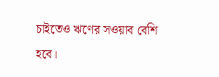চাইতেও ঋণের সওয়াব বেশি হবে।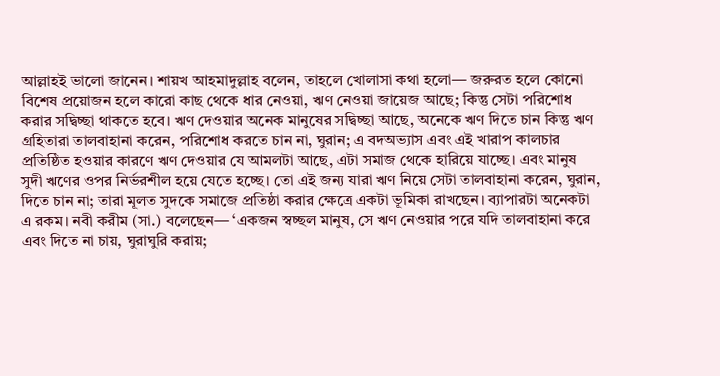আল্লাহই ভালো জানেন। শায়খ আহমাদুল্লাহ বলেন, তাহলে খোলাসা কথা হলো— জরুরত হলে কোনো বিশেষ প্রয়োজন হলে কারো কাছ থেকে ধার নেওয়া, ঋণ নেওয়া জায়েজ আছে; কিন্তু সেটা পরিশোধ করার সদ্বিচ্ছা থাকতে হবে। ঋণ দেওয়ার অনেক মানুষের সদ্বিচ্ছা আছে, অনেকে ঋণ দিতে চান কিন্তু ঋণ গ্রহিতারা তালবাহানা করেন, পরিশোধ করতে চান না, ঘুরান; এ বদঅভ্যাস এবং এই খারাপ কালচার প্রতিষ্ঠিত হওয়ার কারণে ঋণ দেওয়ার যে আমলটা আছে, এটা সমাজ থেকে হারিয়ে যাচ্ছে। এবং মানুষ সুদী ঋণের ওপর নির্ভরশীল হয়ে যেতে হচ্ছে। তো এই জন্য যারা ঋণ নিয়ে সেটা তালবাহানা করেন, ঘুরান, দিতে চান না; তারা মূলত সুদকে সমাজে প্রতিষ্ঠা করার ক্ষেত্রে একটা ভূমিকা রাখছেন। ব্যাপারটা অনেকটা এ রকম। নবী করীম (সা.) বলেছেন— ‘একজন স্বচ্ছল মানুষ, সে ঋণ নেওয়ার পরে যদি তালবাহানা করে এবং দিতে না চায়, ঘুরাঘুরি করায়;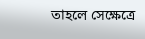তাহলে সেক্ষেত্রে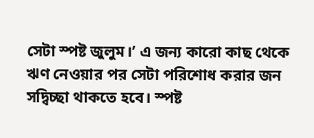সেটা স্পষ্ট জুলুম।’ এ জন্য কারো কাছ থেকে ঋণ নেওয়ার পর সেটা পরিশোধ করার জন সদ্বিচ্ছা থাকতে হবে। স্পষ্ট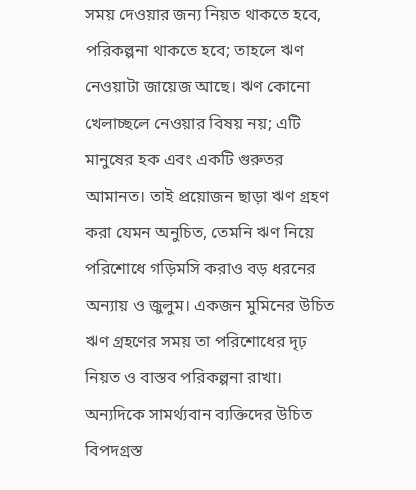সময় দেওয়ার জন্য নিয়ত থাকতে হবে, পরিকল্পনা থাকতে হবে; তাহলে ঋণ নেওয়াটা জায়েজ আছে। ঋণ কোনো খেলাচ্ছলে নেওয়ার বিষয় নয়; এটি মানুষের হক এবং একটি গুরুতর আমানত। তাই প্রয়োজন ছাড়া ঋণ গ্রহণ করা যেমন অনুচিত, তেমনি ঋণ নিয়ে পরিশোধে গড়িমসি করাও বড় ধরনের অন্যায় ও জুলুম। একজন মুমিনের উচিত ঋণ গ্রহণের সময় তা পরিশোধের দৃঢ় নিয়ত ও বাস্তব পরিকল্পনা রাখা। অন্যদিকে সামর্থ্যবান ব্যক্তিদের উচিত বিপদগ্রস্ত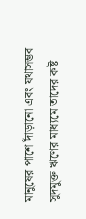মানুষের পাশে দাঁড়ানো এবং যথাসম্ভব সুদমুক্ত ঋণের মাধ্যমে তাদের কষ্ট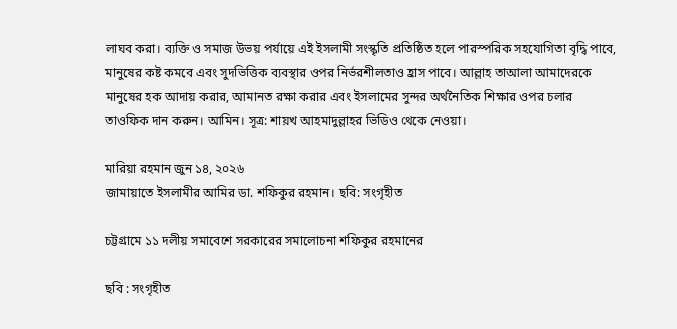লাঘব করা। ব্যক্তি ও সমাজ উভয় পর্যায়ে এই ইসলামী সংস্কৃতি প্রতিষ্ঠিত হলে পারস্পরিক সহযোগিতা বৃদ্ধি পাবে, মানুষের কষ্ট কমবে এবং সুদভিত্তিক ব্যবস্থার ওপর নির্ভরশীলতাও হ্রাস পাবে। আল্লাহ তাআলা আমাদেরকে মানুষের হক আদায় করার, আমানত রক্ষা করার এবং ইসলামের সুন্দর অর্থনৈতিক শিক্ষার ওপর চলার তাওফিক দান করুন। আমিন। সূত্র: শায়খ আহমাদুল্লাহর ভিডিও থেকে নেওয়া।

মারিয়া রহমান জুন ১৪, ২০২৬
জামায়াতে ইসলামীর আমির ডা. শফিকুর রহমান। ছবি: সংগৃহীত

চট্টগ্রামে ১১ দলীয় সমাবেশে সরকারের সমালোচনা শফিকুর রহমানের

ছবি : সংগৃহীত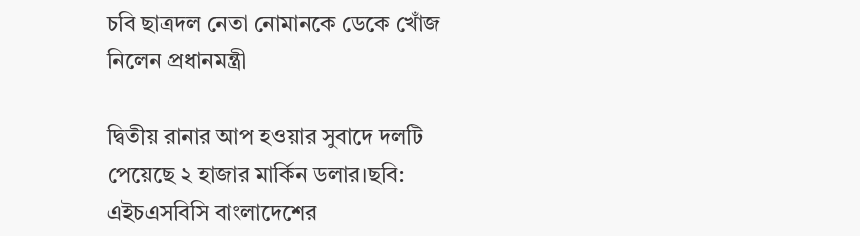চবি ছাত্রদল নেতা নোমানকে ডেকে খোঁজ নিলেন প্রধানমন্ত্রী

দ্বিতীয় রানার আপ হওয়ার সুবাদে দলটি পেয়েছে ২ হাজার মার্কিন ডলার।ছবি: এইচএসবিসি বাংলাদেশের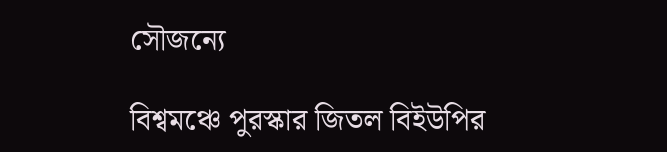সৌজন্যে

বিশ্বমঞ্চে পুরস্কার জিতল বিইউপির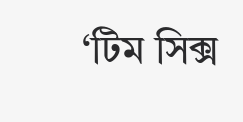‘টিম সিক্স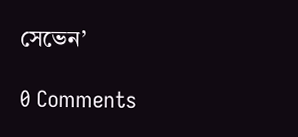সেভেন’

0 Comments